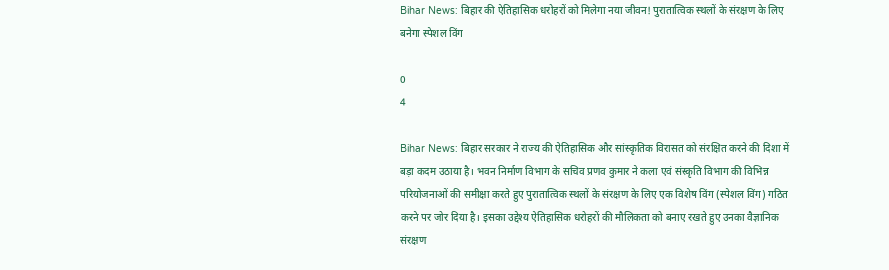Bihar News: बिहार की ऐतिहासिक धरोहरों को मिलेगा नया जीवन! पुरातात्विक स्थलों के संरक्षण के लिए बनेगा स्पेशल विंग

0
4

Bihar News: बिहार सरकार ने राज्य की ऐतिहासिक और सांस्कृतिक विरासत को संरक्षित करने की दिशा में बड़ा कदम उठाया है। भवन निर्माण विभाग के सचिव प्रणव कुमार ने कला एवं संस्कृति विभाग की विभिन्न परियोजनाओं की समीक्षा करते हुए पुरातात्विक स्थलों के संरक्षण के लिए एक विशेष विंग (स्पेशल विंग) गठित करने पर जोर दिया है। इसका उद्देश्य ऐतिहासिक धरोहरों की मौलिकता को बनाए रखते हुए उनका वैज्ञानिक संरक्षण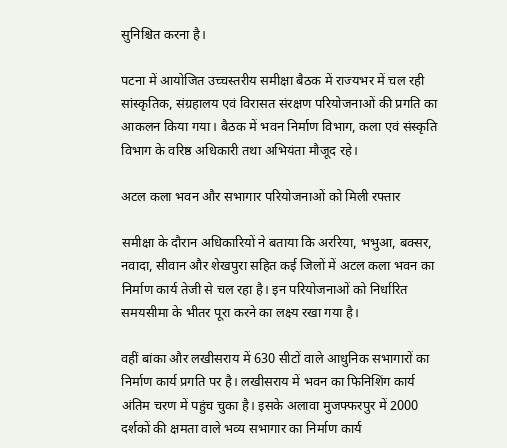सुनिश्चित करना है।

पटना में आयोजित उच्चस्तरीय समीक्षा बैठक में राज्यभर में चल रही सांस्कृतिक, संग्रहालय एवं विरासत संरक्षण परियोजनाओं की प्रगति का आकलन किया गया। बैठक में भवन निर्माण विभाग, कला एवं संस्कृति विभाग के वरिष्ठ अधिकारी तथा अभियंता मौजूद रहे।

अटल कला भवन और सभागार परियोजनाओं को मिली रफ्तार

समीक्षा के दौरान अधिकारियों ने बताया कि अररिया, भभुआ, बक्सर, नवादा, सीवान और शेखपुरा सहित कई जिलों में अटल कला भवन का निर्माण कार्य तेजी से चल रहा है। इन परियोजनाओं को निर्धारित समयसीमा के भीतर पूरा करने का लक्ष्य रखा गया है।

वहीं बांका और लखीसराय में 630 सीटों वाले आधुनिक सभागारों का निर्माण कार्य प्रगति पर है। लखीसराय में भवन का फिनिशिंग कार्य अंतिम चरण में पहुंच चुका है। इसके अलावा मुजफ्फरपुर में 2000 दर्शकों की क्षमता वाले भव्य सभागार का निर्माण कार्य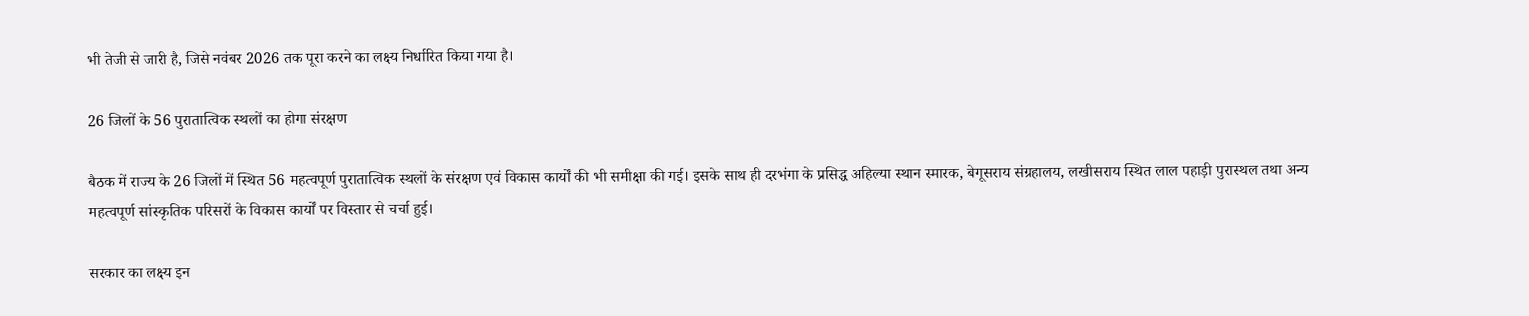भी तेजी से जारी है, जिसे नवंबर 2026 तक पूरा करने का लक्ष्य निर्धारित किया गया है।

26 जिलों के 56 पुरातात्विक स्थलों का होगा संरक्षण

बैठक में राज्य के 26 जिलों में स्थित 56 महत्वपूर्ण पुरातात्विक स्थलों के संरक्षण एवं विकास कार्यों की भी समीक्षा की गई। इसके साथ ही दरभंगा के प्रसिद्ध अहिल्या स्थान स्मारक, बेगूसराय संग्रहालय, लखीसराय स्थित लाल पहाड़ी पुरास्थल तथा अन्य महत्वपूर्ण सांस्कृतिक परिसरों के विकास कार्यों पर विस्तार से चर्चा हुई।

सरकार का लक्ष्य इन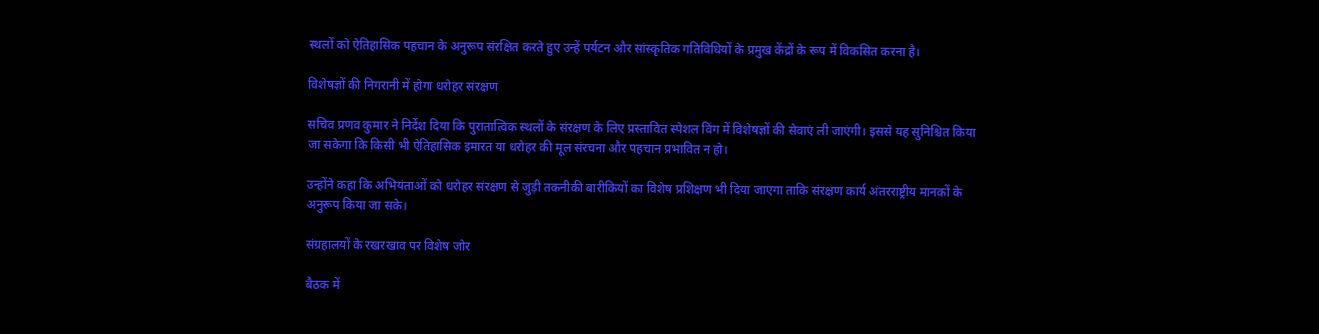स्थलों को ऐतिहासिक पहचान के अनुरूप संरक्षित करते हुए उन्हें पर्यटन और सांस्कृतिक गतिविधियों के प्रमुख केंद्रों के रूप में विकसित करना है।

विशेषज्ञों की निगरानी में होगा धरोहर संरक्षण

सचिव प्रणव कुमार ने निर्देश दिया कि पुरातात्विक स्थलों के संरक्षण के लिए प्रस्तावित स्पेशल विंग में विशेषज्ञों की सेवाएं ली जाएंगी। इससे यह सुनिश्चित किया जा सकेगा कि किसी भी ऐतिहासिक इमारत या धरोहर की मूल संरचना और पहचान प्रभावित न हो।

उन्होंने कहा कि अभियंताओं को धरोहर संरक्षण से जुड़ी तकनीकी बारीकियों का विशेष प्रशिक्षण भी दिया जाएगा ताकि संरक्षण कार्य अंतरराष्ट्रीय मानकों के अनुरूप किया जा सके।

संग्रहालयों के रखरखाव पर विशेष जोर

बैठक में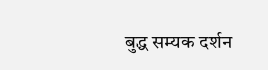बुद्ध सम्यक दर्शन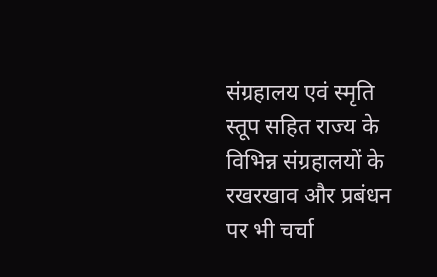संग्रहालय एवं स्मृति स्तूप सहित राज्य के विभिन्न संग्रहालयों के रखरखाव और प्रबंधन पर भी चर्चा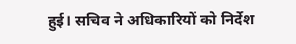हुई। सचिव ने अधिकारियों को निर्देश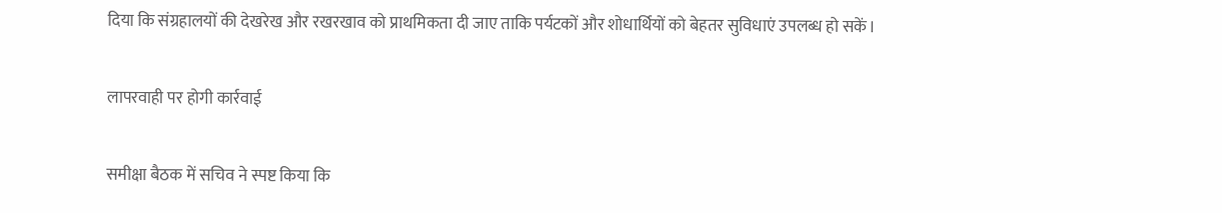दिया कि संग्रहालयों की देखरेख और रखरखाव को प्राथमिकता दी जाए ताकि पर्यटकों और शोधार्थियों को बेहतर सुविधाएं उपलब्ध हो सकें।

लापरवाही पर होगी कार्रवाई

समीक्षा बैठक में सचिव ने स्पष्ट किया कि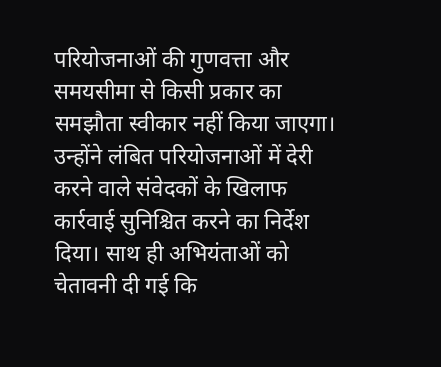परियोजनाओं की गुणवत्ता और समयसीमा से किसी प्रकार का समझौता स्वीकार नहीं किया जाएगा। उन्होंने लंबित परियोजनाओं में देरी करने वाले संवेदकों के खिलाफ कार्रवाई सुनिश्चित करने का निर्देश दिया। साथ ही अभियंताओं को चेतावनी दी गई कि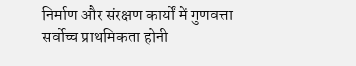निर्माण और संरक्षण कार्यों में गुणवत्ता सर्वोच्च प्राथमिकता होनी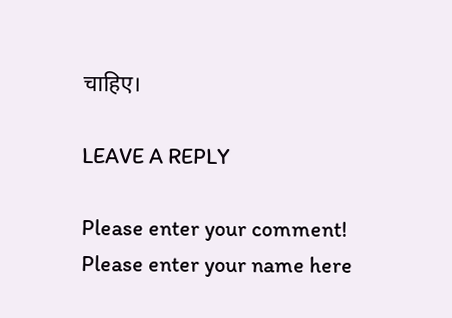चाहिए।

LEAVE A REPLY

Please enter your comment!
Please enter your name here